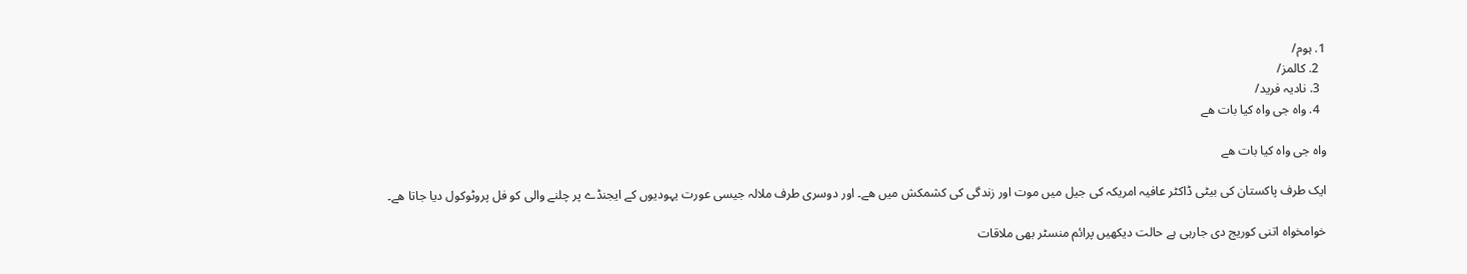1. ہوم/
  2. کالمز/
  3. نادیہ فرید/
  4. واہ جی واہ کیا بات ھے

واہ جی واہ کیا بات ھے

ایک طرف پاکستان کی بیٹی ڈاکٹر عافیہ امریکہ کی جیل میں موت اور زندگی کی کشمکش میں ھے۔ اور دوسری طرف ملالہ جیسی عورت یہودیوں کے ایجنڈے پر چلنے والی کو فل پروٹوکول دیا جاتا ھے۔

خوامخواہ اتنی کوریج دی جارہی ہے حالت دیکھیں پرائم منسٹر بھی ملاقات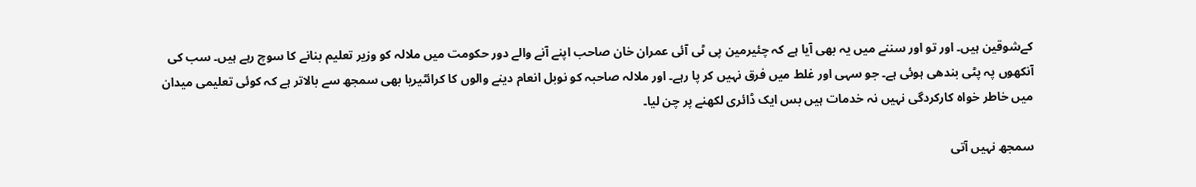کےشوقین ہیں۔ اور تو اور سننے میں یہ بھی آیا ہے کہ چئیرمین پی ٹی آئی عمران خان صاحب اپنے آنے والے دور حکومت میں ملالہ کو وزیر تعلیم بنانے کا سوچ رہے ہیں۔ سب کی آنکھوں پہ پٹی بندھی ہوئی ہے۔ جو سہی اور غلط میں فرق نہیں کر پا رہے۔ اور ملالہ صاحبہ کو نوبل انعام دینے والوں کا کرائٹیریا بھی سمجھ سے بالاتر ہے کہ کوئی تعلیمی میدان میں خاطر خواہ کارکردگی نہیں نہ خدمات ہیں بس ایک ڈائری لکھنے پر چن لیا۔

سمجھ نہیں آتی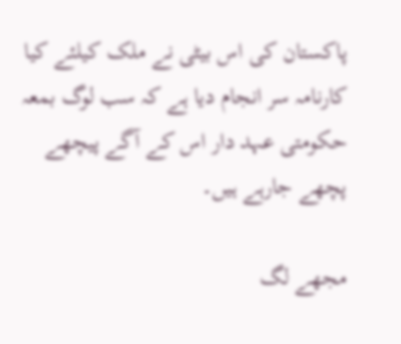پاکستان کی اس بیٹی نے ملک کیلئے کیا کارنامہ سر انجام دیا ہے کہ سب لوگ بمعہ حکومتی عہد دار اس کے آگے پیچھے پچھے جارہے ہیں۔

مجھے لگ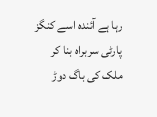رہا ہے آئندہ اسے کنگز پارٹی سربراہ بنا کر ملک کی باگ دوڑ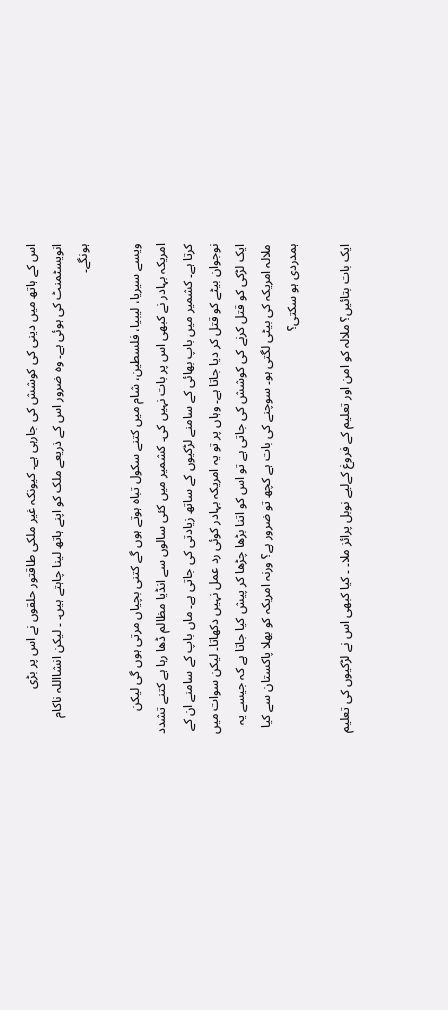اس کے ہاتھ میں دینی کی کوشش کی جارہی ہے۔ کیونکہ غیر ملکی طاقتور حلقوں نے اس پر بڑی انویسٹمنٹ کی ہوئی ہے۔ وہ ضرور اس کے ذریعے ملک کو اپنے ہاتھ لینا چاہتے ہیں۔ ۔ لیکن انشااللہ ناکام ہونگے۔

ویسے سیریا، لیبیا، فلسطین، شام میں کتنے سکول تباہ ہوتے ہوں گے کتنی بچیاں مرتی ہوں گی لیکن امریکہ بہادر نے کبھی اس پر بات نہیں کی۔ کشمیر میں کئی سالوں سے انڈیا مظالم ڈھا رہا ہے کتنے تشدد کرتا ہے۔ کشمیر میں باپ بھائی کے سامنے لڑکیوں کے ساتھ زیادتی کی جاتی ہے۔ ماں باپ کے سامنے ان کے نوجوان بیٹے کو قتل کر دیا جاتا ہے۔ وہاں پر تو یہ امریکہ بہادر کوئی رد عمل نہیں دکھاتا۔ لیکن سوات میں ایک لڑکی کو قتل کرنے کی کوشش کی جاتی ہے تو اس کو اتنا بڑھا چڑھا کر پیش کیا جاتا ہے کہ جیسے یہ ملالہ امریکہ کی بیٹی لگتی ہو۔ سوچنے کی بات ہے کچھ تو ضرور ہے؟ ورنہ امریکہ کو بھلا پاکستان سے کیا ہمدردی ہو سکتی؟

ایک بات بتائیں؟ ملالہ کو امن اور تعلیم کے فروغ کےلیے نوبل پرائز ملا۔ ۔ کیا کبھی اس نے لڑکیوں کی تعلیم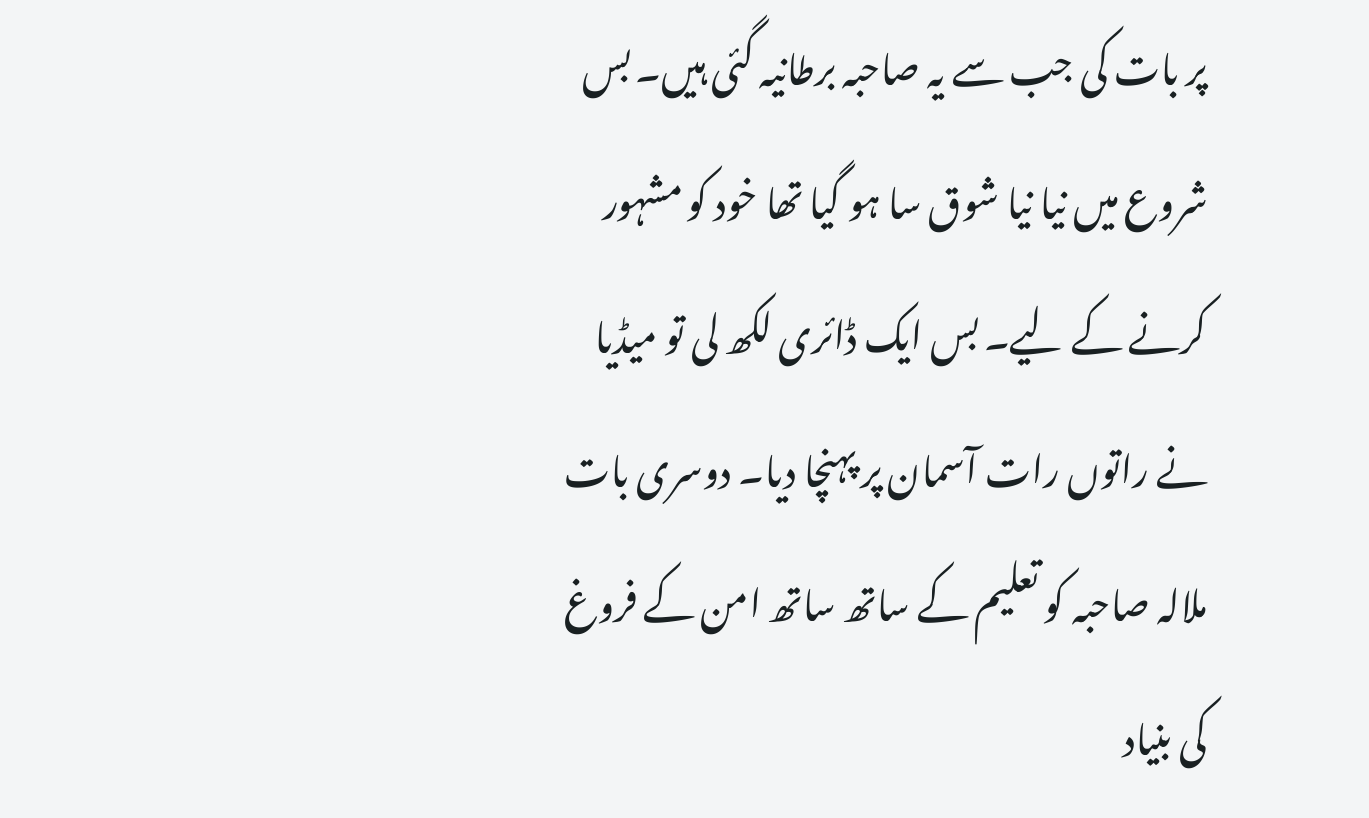پر بات کی جب سے یہ صاحبہ برطانیہ گئی ہیں۔ بس شروع میں نیا نیا شوق سا ہو گیا تھا خود کو مشہور کرنے کے لیے۔ بس ایک ڈائری لکھ لی تو میڈیا نے راتوں رات آسمان پر پہنچا دیا۔ دوسری بات ملالہ صاحبہ کو تعلیم کے ساتھ ساتھ امن کے فروغ کی بنیاد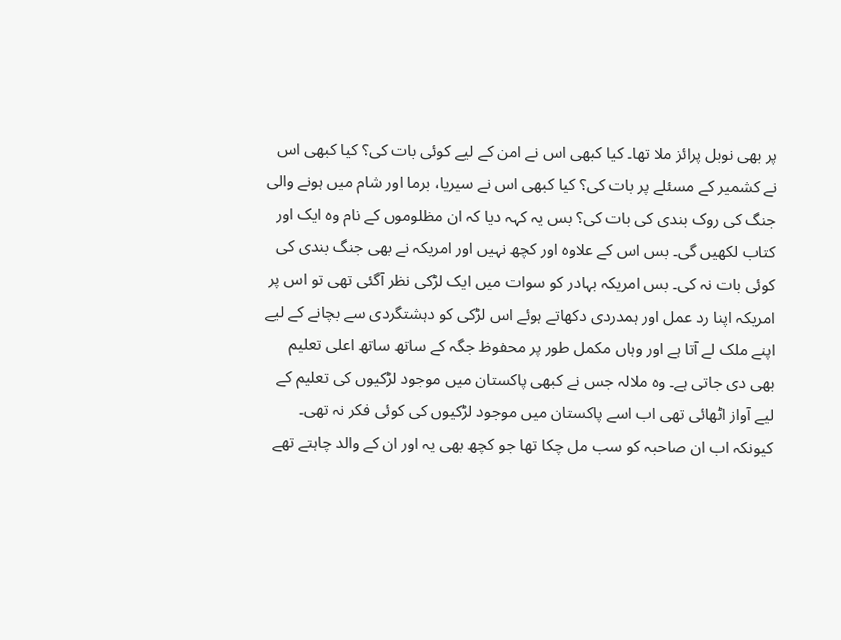پر بھی نوبل پرائز ملا تھا۔ کیا کبھی اس نے امن کے لیے کوئی بات کی؟ کیا کبھی اس نے کشمیر کے مسئلے پر بات کی؟ کیا کبھی اس نے سیریا، برما اور شام میں ہونے والی جنگ کی روک بندی کی بات کی؟ بس یہ کہہ دیا کہ ان مظلوموں کے نام وہ ایک اور کتاب لکھیں گی۔ بس اس کے علاوہ اور کچھ نہیں اور امریکہ نے بھی جنگ بندی کی کوئی بات نہ کی۔ بس امریکہ بہادر کو سوات میں ایک لڑکی نظر آگئی تھی تو اس پر امریکہ اپنا رد عمل اور ہمدردی دکھاتے ہوئے اس لڑکی کو دہشتگردی سے بچانے کے لیے اپنے ملک لے آتا ہے اور وہاں مکمل طور پر محفوظ جگہ کے ساتھ ساتھ اعلی تعلیم بھی دی جاتی ہے۔ وہ ملالہ جس نے کبھی پاکستان میں موجود لڑکیوں کی تعلیم کے لیے آواز اٹھائی تھی اب اسے پاکستان میں موجود لڑکیوں کی کوئی فکر نہ تھی۔ کیونکہ اب ان صاحبہ کو سب مل چکا تھا جو کچھ بھی یہ اور ان کے والد چاہتے تھے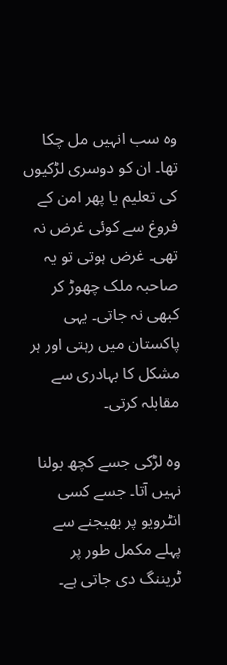وہ سب انہیں مل چکا تھا۔ ان کو دوسری لڑکیوں کی تعلیم یا پھر امن کے فروغ سے کوئی غرض نہ تھی۔ غرض ہوتی تو یہ صاحبہ ملک چھوڑ کر کبھی نہ جاتی۔ یہی پاکستان میں رہتی اور ہر مشکل کا بہادری سے مقابلہ کرتی۔

وہ لڑکی جسے کچھ بولنا نہیں آتا۔ جسے کسی انٹرویو پر بھیجنے سے پہلے مکمل طور پر ٹریننگ دی جاتی ہے۔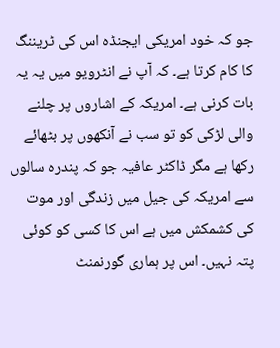جو کہ خود امریکی ایجنڈہ اس کی ٹریننگ کا کام کرتا ہے۔ کہ آپ نے انٹرویو میں یہ یہ بات کرنی ہے۔ امریکہ کے اشاروں پر چلنے والی لڑکی کو تو سب نے آنکھوں پر بٹھائے رکھا ہے مگر ڈاکٹر عافیہ جو کہ پندرہ سالوں سے امریکہ کی جیل میں زندگی اور موت کی کشمکش میں ہے اس کا کسی کو کوئی پتہ نہیں۔ اس پر ہماری گورنمنٹ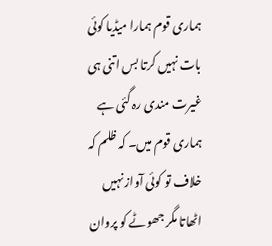ہماری قوم ہمارا میڈیا کوئی بات نہیں کرتا بس اتنی ہی غیرت مندی رہ گئی ہے ہماری قوم میں۔ کہ ظلم کہ خلاف تو کوئی آواز نہیں اٹھاتا مگر جھوٹے کو پروان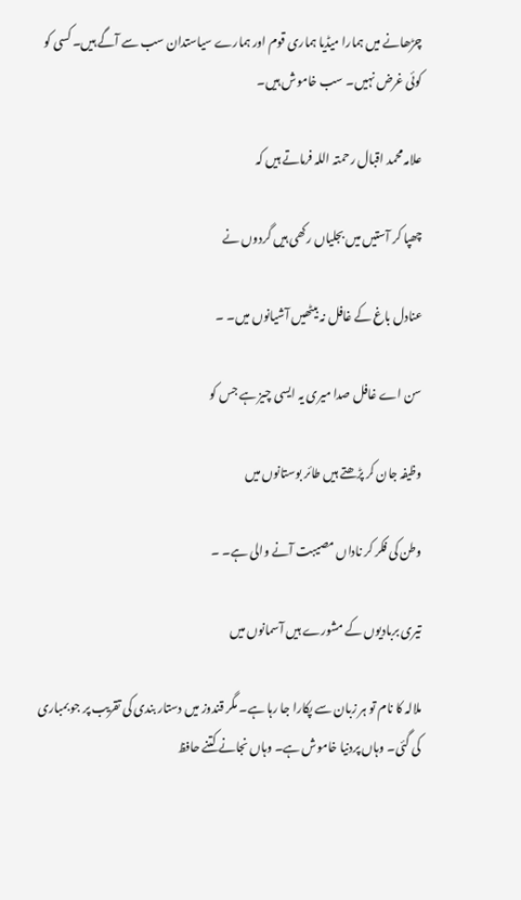چڑھانے میں ہمارا میڈیا ہماری قوم اور ہمارے سیاستدان سب سے آگے ہیں۔ کسی کو کوئی غرض نہیں۔ سب خاموش ہیں۔

علامہ محمد اقبال رحمتہ اللہ فرماتے ہیں کہ

چھپا کر آستیں میں بجلیاں رکھی ہیں گردوں نے

عنادل باغ کے غافل نہ بیٹھیں آشیانوں میں۔ ۔

سن اے غافل صدا میری یہ ایسی چیز ہے جس کو

وظیفہ جان کر پڑھتے ہیں طائر بوستانوں میں

وطن کی فکر کر ناداں مصیبت آنے والی ہے۔ ۔

تیری بربادیوں کے مشورے ہیں آسمانوں میں

ملالہ کا نام تو ہر زبان سے پکارا جا رہا ہے۔ مگر قندوز میں دستار بندی کی تقریب پر جو بمباری کی گئی۔ وہاں پردنیا خاموش ہے۔ وہاں نجانے کتنے حافظ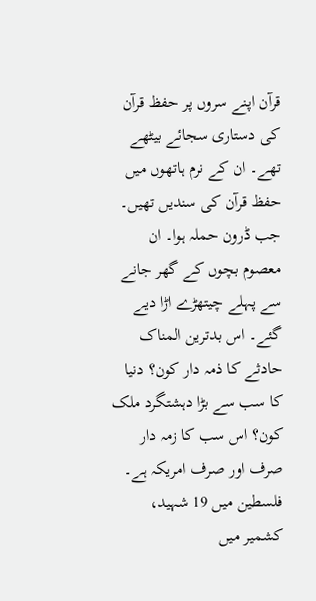قرآن اپنے سروں پر حفظ قرآن کی دستاری سجائے بیٹھے تھے۔ ان کے نرم ہاتھوں میں حفظ قرآن کی سندیں تھیں۔ جب ڈرون حملہ ہوا۔ ان معصوم بچوں کے گھر جانے سے پہلے چیتھڑے اڑا دیے گئے۔ اس بدترین المناک حادثے کا ذمہ دار کون؟ دنیا کا سب سے بڑا دہشتگرد ملک کون؟ اس سب کا زمہ دار صرف اور صرف امریکہ ہے۔ فلسطین میں 19 شہید، کشمیر میں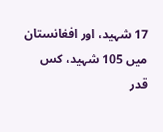17 شہید، اور افغانستان میں 105 شہید، کس قدر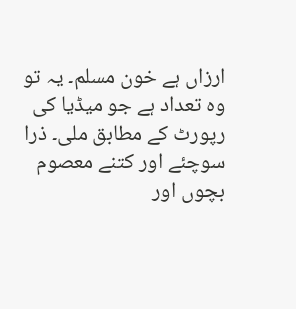ارزاں ہے خون مسلم۔ یہ تو وہ تعداد ہے جو میڈیا کی رپورٹ کے مطابق ملی۔ ذرا سوچئے اور کتنے معصوم بچوں اور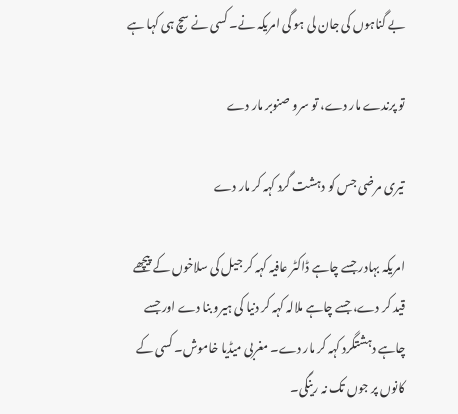بے گناہوں کی جان لی ہو گی امریکہ نے۔ کسی نے سچ ہی کہا ہے

تو پرندے مار دے، تو سرو صنوبر مار دے

تیری مرضی جس کو دہشت گرد کہہ کر مار دے

امریکہ بہادر جسے چاہے ڈاکٹر عافیہ کہہ کر جیل کی سلاخوں کے پیچھے قید کر دے، جسے چاہے ملالہ کہہ کر دنیا کی ہیرو بنا دے اور جسے چاہے دہشتگرد کہہ کر مار دے۔ مغربی میڈیا خاموش۔ کسی کے کانوں پر جوں تک نہ رینگی۔